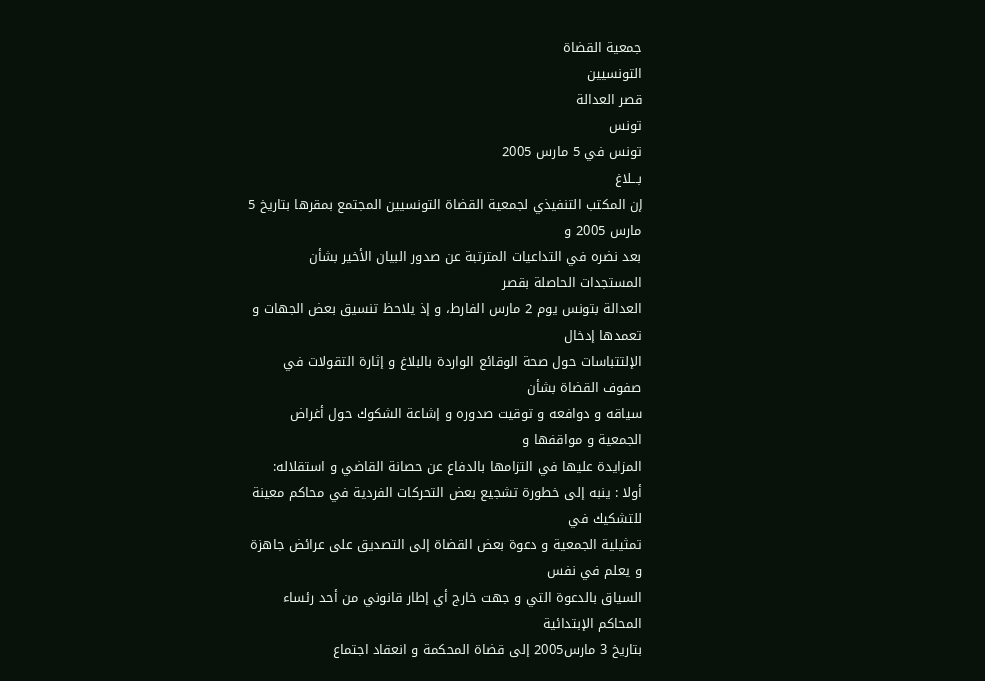جمعية القضاة
التونسيين
قصر العدالة
تونس
تونس في 5 مارس 2005
بـــلاغ
إن المكتب التنفيذي لجمعية القضاة التونسيين المجتمع بمقرها بتاريخ 5 مارس 2005 و
بعد نضره في التداعيات المترتبة عن صدور البيان الأخير بشأن المستجدات الحاصلة بقصر
العدالة بتونس يوم 2 مارس الفارط، و إذ يلاحظ تنسيق بعض الجهات و تعمدها إدخال
الإلتتباسات حول صحة الوقائع الواردة بالبلاغ و إثارة التقولات في صفوف القضاة بشأن
سياقه و دوافعه و توقيت صدوره و إشاعة الشكوك حول أغراض الجمعية و مواقفها و
المزايدة عليها في التزامها بالدفاع عن حصانة القاضي و استقلاله:
أولا : ينبه إلى خطورة تشجيع بعض التحركات الفردية في محاكم معينة للتشكيك في
تمثيلية الجمعية و دعوة بعض القضاة إلى التصديق على عرائض جاهزة و يعلم في نفس
السياق بالدعوة التي و جهت خارج أي إطار قانوني من أحد رئساء المحاكم الإبتدائية
بتاريخ 3 مارس2005 إلى قضاة المحكمة و انعقاد اجتماع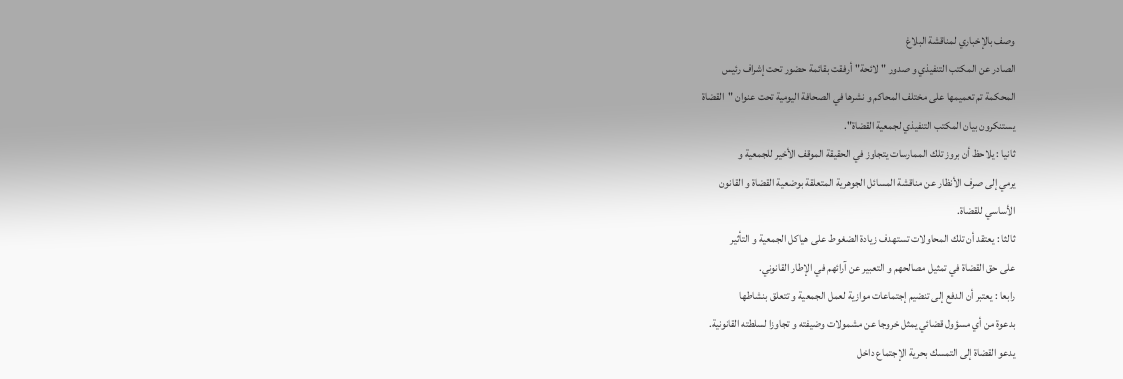وصف بالإخباري لمناقشة البلاغ
الصادر عن المكتب التنفيذي و صدور "لائحة" أرفقت بقائمة حضور تحت إشراف رئيس
المحكمة تم تعميمها على مختلف المحاكم و نشرها في الصحافة اليومية تحت عنوان "القضاة
يستنكرون بيان المكتب التنفيذي لجمعية القضاة".
ثانيا : يلاحظ أن بروز تلك الممارسات يتجاوز في الحقيقة الموقف الأخير للجمعية و
يرمي إلى صرف الأنظار عن مناقشة المسائل الجوهرية المتعلقة بوضعية القضاة و القانون
الأساسي للقضاة.
ثالثا : يعتقد أن تلك المحاولات تستهدف زيادة الضغوط على هياكل الجمعية و التأثير
على حق القضاة في تمثيل مصالحهم و التعبير عن آرائهم في الإطار القانوني.
رابعا : يعتبر أن الدفع إلى تنضيم إجتماعات موازية لعمل الجمعية و تتعلق بنشاطها
بدعوة من أي مسؤول قضائي يمثل خروجا عن مشمولات وضيفته و تجاوزا لسلطته القانونية.
يدعو القضاة إلى التمسك بحرية الإجتماع داخل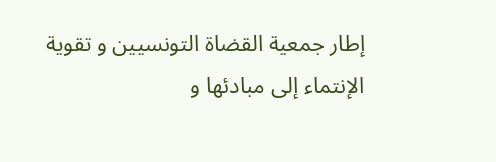إطار جمعية القضاة التونسيين و تقوية
الإنتماء إلى مبادئها و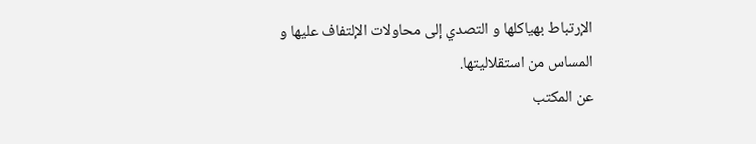الإرتباط بهياكلها و التصدي إلى محاولات الإلتفاف عليها و
المساس من استقلاليتها.
عن المكتب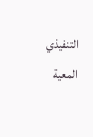التنفيذي
المعية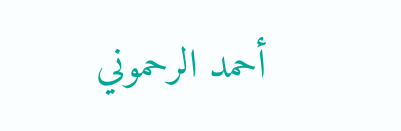أحمد الرحموني